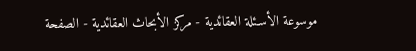موسوعة الأسـئلة العقائدية - مركز الأبحاث العقائدية - الصفحة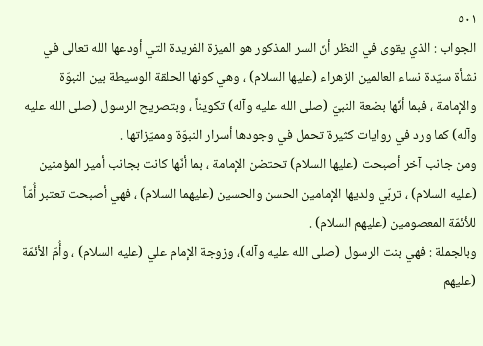٥٠١
الجواب : الذي يقوى في النظر أنّ السر المذكور هو الميزة الفريدة التي أودعها الله تعالى في نشأة سيّدة نساء العالمين الزهراء (عليها السلام) ، وهي كونها الحلقة الوسيطة بين النبوّة والإمامة ، فبما أنّها بضعة النبيّ (صلى الله عليه وآله) تكويناً ، وبتصريح الرسول (صلى الله عليه وآله) كما ورد في روايات كثيرة تحمل في وجودها أسرار النبوّة ومميّزاتها .
ومن جانب آخر أصبحت (عليها السلام) تحتضن الإمامة ، بما أنّها كانت بجانب أمير المؤمنين (عليه السلام) ، تربّي ولديها الإمامين الحسن والحسين (عليهما السلام) ، فهي أصبحت تعتبر أُمّاً للأئمّة المعصومين (عليهم السلام) .
وبالجملة : فهي بنت الرسول (صلى الله عليه وآله)، وزوجة الإمام علي (عليه السلام) ، وأُمّ الأئمّة (عليهم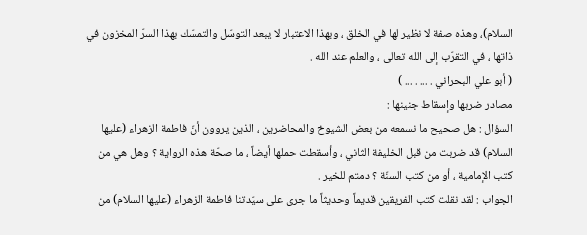السلام)، وهذه صفة لا نظير لها في الخلق ، وبهذا الاعتبار لا يبعد التوسّل والتمسّك بهذا السرّ المخزون في ذاتها ، في التقرّب إلى الله تعالى ، والعلم عند الله .
( أبو علي البحراني . ... . ... )
مصادر ضربها وإسقاط جنينها :
السؤال : هل صحيح ما نسمعه من بعض الشيوخ والمحاضرين ، الذين يروون أنّ فاطمة الزهراء (عليها السلام) قد ضربت من قبل الخليفة الثاني ، وأسقطت حملها أيضاً ، ما صحّة هذه الرواية ؟ وهل هي من كتب الإمامية ، أو من كتب السنّة ؟ دمتم للخير .
الجواب : لقد نقلت كتب الفريقين قديماً وحديثاً ما جرى على سيّدتنا فاطمة الزهراء (عليها السلام) من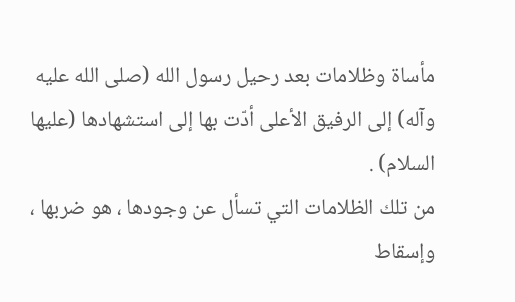مأساة وظلامات بعد رحيل رسول الله (صلى الله عليه وآله) إلى الرفيق الأعلى أدّت بها إلى استشهادها (عليها السلام) .
من تلك الظلامات التي تسأل عن وجودها ، هو ضربها ، وإسقاط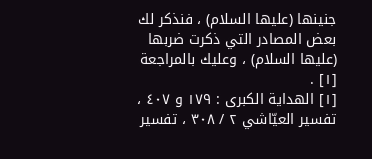جنينها (عليها السلام) ، فنذكر لك بعض المصادر التي ذكرت ضربها (عليها السلام) ، وعليك بالمراجعة [١] .
[١] الهداية الكبرى : ١٧٩ و ٤٠٧ ، تفسير العيّاشي ٢ / ٣٠٨ ، تفسير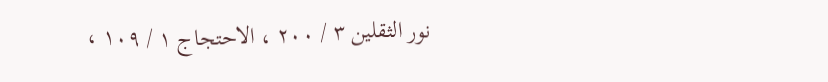نور الثقلين ٣ / ٢٠٠ ، الاحتجاج ١ / ١٠٩ ،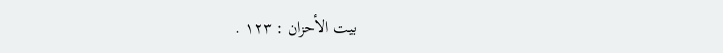بيت الأحزان : ١٢٣ .